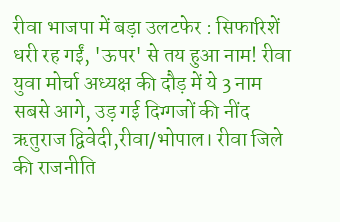रीवा भाजपा में बड़ा उलटफेर : सिफारिशें धरी रह गईं, 'ऊपर' से तय हुआ नाम! रीवा युवा मोर्चा अध्यक्ष की दौड़ में ये 3 नाम सबसे आगे, उड़ गई दिग्गजों की नींद
ऋतुराज द्विवेदी,रीवा/भोपाल। रीवा जिले की राजनीति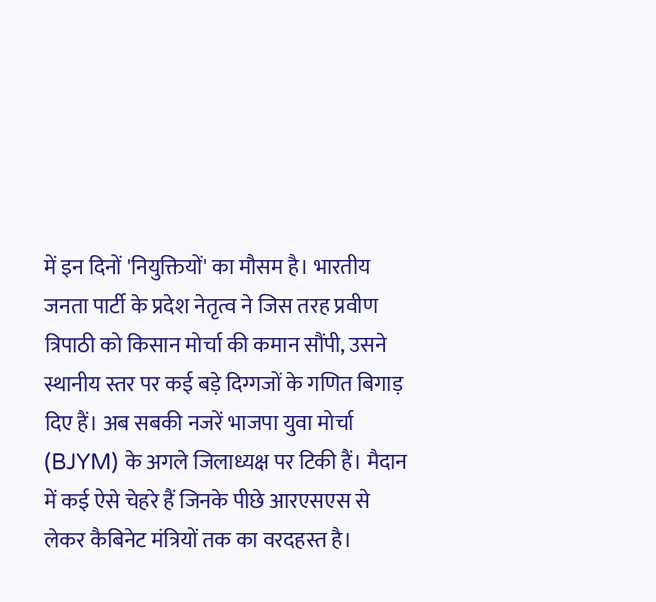में इन दिनों 'नियुक्तियों' का मौसम है। भारतीय जनता पार्टी के प्रदेश नेतृत्व ने जिस तरह प्रवीण त्रिपाठी को किसान मोर्चा की कमान सौंपी, उसने स्थानीय स्तर पर कई बड़े दिग्गजों के गणित बिगाड़ दिए हैं। अब सबकी नजरें भाजपा युवा मोर्चा (BJYM) के अगले जिलाध्यक्ष पर टिकी हैं। मैदान में कई ऐसे चेहरे हैं जिनके पीछे आरएसएस से लेकर कैबिनेट मंत्रियों तक का वरदहस्त है।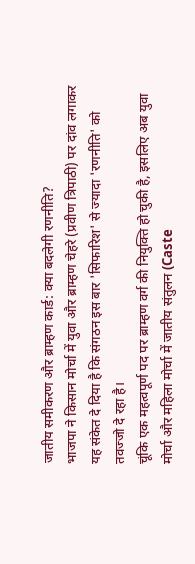जातीय समीकरण और ब्राम्हण कार्ड: क्या बदलेगी रणनीति?
भाजपा ने किसान मोर्चा में युवा और ब्राम्हण चेहरे (प्रवीण त्रिपाठी) पर दांव लगाकर यह संकेत दे दिया है कि संगठन इस बार 'सिफारिश' से ज्यादा 'रणनीति' को तवज्जो दे रहा है।
चूंकि एक महत्वपूर्ण पद पर ब्राम्हण वर्ग की नियुक्ति हो चुकी है, इसलिए अब युवा मोर्चा और महिला मोर्चा में जातीय संतुलन (Caste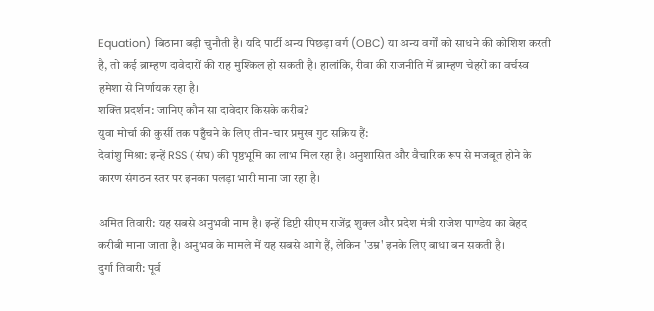Equation) बिठाना बड़ी चुनौती है। यदि पार्टी अन्य पिछड़ा वर्ग (OBC) या अन्य वर्गों को साधने की कोशिश करती है, तो कई ब्राम्हण दावेदारों की राह मुश्किल हो सकती है। हालांकि, रीवा की राजनीति में ब्राम्हण चेहरों का वर्चस्व हमेशा से निर्णायक रहा है।
शक्ति प्रदर्शन: जानिए कौन सा दावेदार किसके करीब?
युवा मोर्चा की कुर्सी तक पहुँचने के लिए तीन-चार प्रमुख गुट सक्रिय हैं:
देवांशु मिश्रा: इन्हें RSS (संघ) की पृष्ठभूमि का लाभ मिल रहा है। अनुशासित और वैचारिक रूप से मजबूत होने के कारण संगठन स्तर पर इनका पलड़ा भारी माना जा रहा है।

अमित तिवारी: यह सबसे अनुभवी नाम है। इन्हें डिप्टी सीएम राजेंद्र शुक्ल और प्रदेश मंत्री राजेश पाण्डेय का बेहद करीबी माना जाता है। अनुभव के मामले में यह सबसे आगे हैं, लेकिन 'उम्र' इनके लिए बाधा बन सकती है।
दुर्गा तिवारी: पूर्व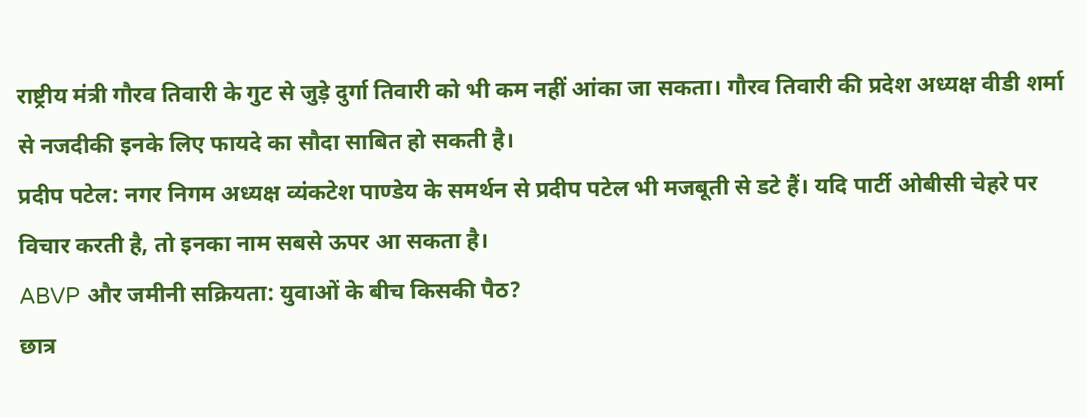राष्ट्रीय मंत्री गौरव तिवारी के गुट से जुड़े दुर्गा तिवारी को भी कम नहीं आंका जा सकता। गौरव तिवारी की प्रदेश अध्यक्ष वीडी शर्मा से नजदीकी इनके लिए फायदे का सौदा साबित हो सकती है।
प्रदीप पटेल: नगर निगम अध्यक्ष व्यंकटेश पाण्डेय के समर्थन से प्रदीप पटेल भी मजबूती से डटे हैं। यदि पार्टी ओबीसी चेहरे पर विचार करती है, तो इनका नाम सबसे ऊपर आ सकता है।
ABVP और जमीनी सक्रियता: युवाओं के बीच किसकी पैठ?
छात्र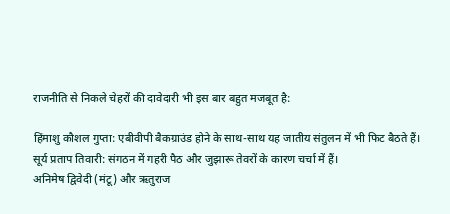राजनीति से निकले चेहरों की दावेदारी भी इस बार बहुत मजबूत है:

हिंमाशु कौशल गुप्ता: एबीवीपी बैकग्राउंड होने के साथ-साथ यह जातीय संतुलन में भी फिट बैठते हैं।
सूर्य प्रताप तिवारी: संगठन में गहरी पैठ और जुझारू तेवरों के कारण चर्चा में हैं।
अनिमेष द्विवेदी (मंटू) और ऋतुराज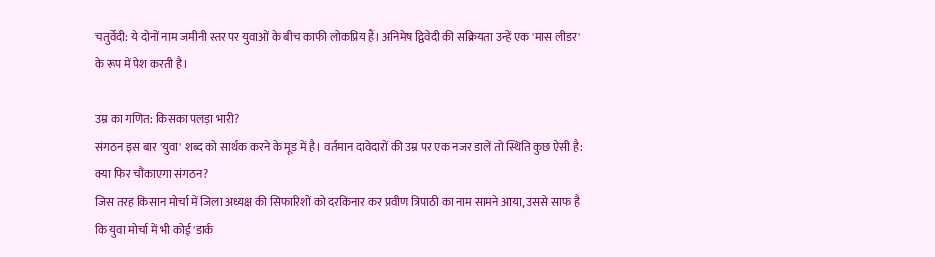चतुर्वेदी: ये दोनों नाम जमीनी स्तर पर युवाओं के बीच काफी लोकप्रिय हैं। अनिमेष द्विवेदी की सक्रियता उन्हें एक 'मास लीडर' के रूप में पेश करती है।

उम्र का गणित: किसका पलड़ा भारी?
संगठन इस बार 'युवा' शब्द को सार्थक करने के मूड में है। वर्तमान दावेदारों की उम्र पर एक नजर डालें तो स्थिति कुछ ऐसी है:
क्या फिर चौंकाएगा संगठन?
जिस तरह किसान मोर्चा में जिला अध्यक्ष की सिफारिशों को दरकिनार कर प्रवीण त्रिपाठी का नाम सामने आया, उससे साफ है कि युवा मोर्चा में भी कोई 'डार्क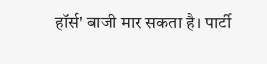हॉर्स' बाजी मार सकता है। पार्टी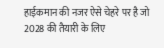हाईकमान की नजर ऐसे चेहरे पर है जो 2028 की तैयारी के लिए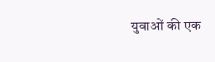युवाओं की एक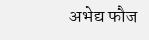अभेद्य फौज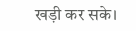खड़ी कर सके।